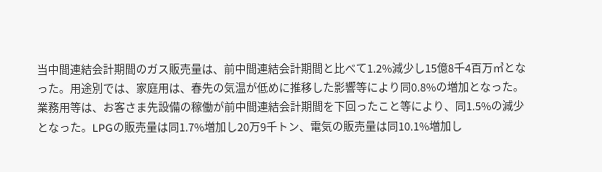当中間連結会計期間のガス販売量は、前中間連結会計期間と比べて1.2%減少し15億8千4百万㎥となった。用途別では、家庭用は、春先の気温が低めに推移した影響等により同0.8%の増加となった。業務用等は、お客さま先設備の稼働が前中間連結会計期間を下回ったこと等により、同1.5%の減少となった。LPGの販売量は同1.7%増加し20万9千トン、電気の販売量は同10.1%増加し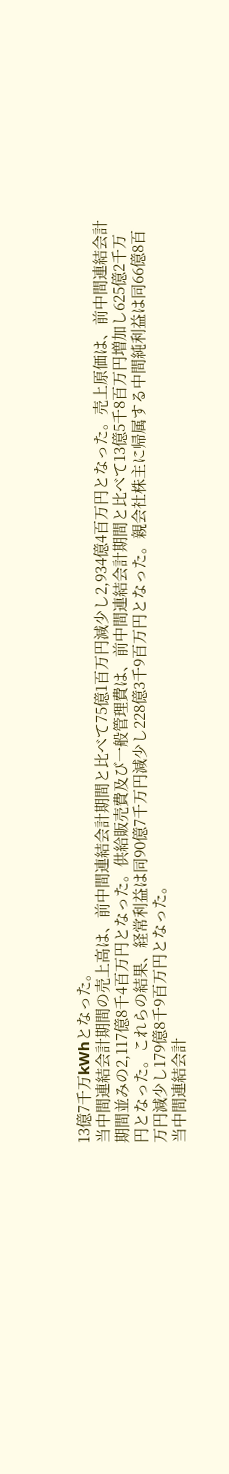13億7千万kWhとなった。
当中間連結会計期間の売上高は、前中間連結会計期間と比べて75億1百万円減少し2,934億4百万円となった。売上原価は、前中間連結会計期間並みの2,117億8千4百万円となった。供給販売費及び一般管理費は、前中間連結会計期間と比べて13億5千8百万円増加し625億2千万円となった。これらの結果、経常利益は同90億7千万円減少し228億3千9百万円となった。親会社株主に帰属する中間純利益は同66億8百万円減少し179億8千9百万円となった。
当中間連結会計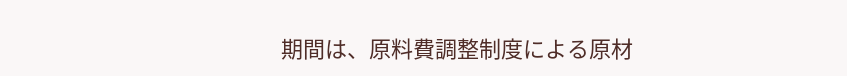期間は、原料費調整制度による原材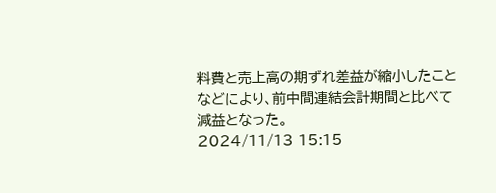料費と売上高の期ずれ差益が縮小したことなどにより、前中間連結会計期間と比べて減益となった。
2024/11/13 15:15